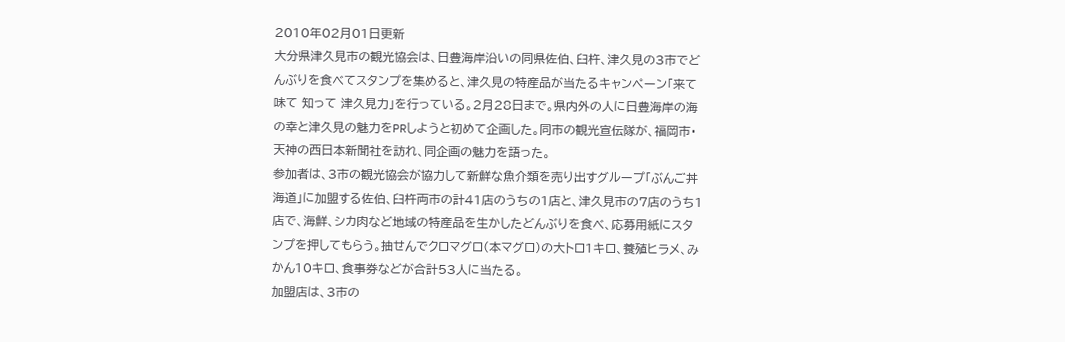2010年02月01日更新
大分県津久見市の観光協会は、日豊海岸沿いの同県佐伯、臼杵、津久見の3市でどんぶりを食べてスタンプを集めると、津久見の特産品が当たるキャンペーン「来て 味て 知って 津久見力」を行っている。2月28日まで。県内外の人に日豊海岸の海の幸と津久見の魅力をPRしようと初めて企画した。同市の観光宣伝隊が、福岡市・天神の西日本新聞社を訪れ、同企画の魅力を語った。
参加者は、3市の観光協会が協力して新鮮な魚介類を売り出すグループ「ぶんご丼海道」に加盟する佐伯、臼杵両市の計41店のうちの1店と、津久見市の7店のうち1店で、海鮮、シカ肉など地域の特産品を生かしたどんぶりを食べ、応募用紙にスタンプを押してもらう。抽せんでクロマグロ(本マグロ)の大トロ1キロ、養殖ヒラメ、みかん10キロ、食事券などが合計53人に当たる。
加盟店は、3市の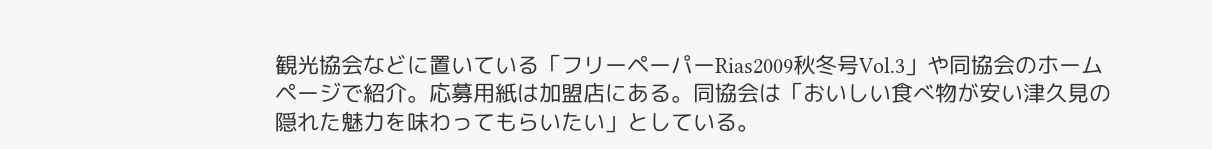観光協会などに置いている「フリーペーパーRias2009秋冬号Vol.3」や同協会のホームページで紹介。応募用紙は加盟店にある。同協会は「おいしい食べ物が安い津久見の隠れた魅力を味わってもらいたい」としている。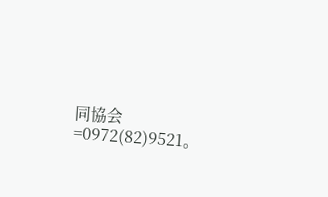同協会=0972(82)9521。